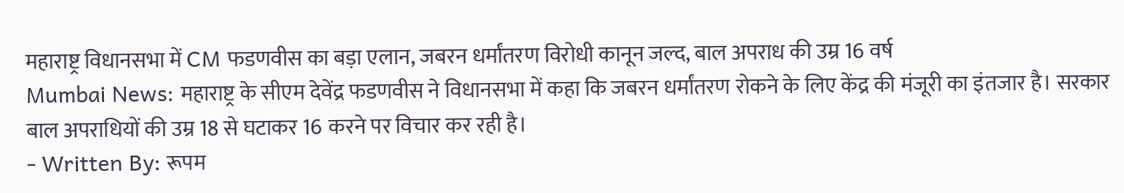महाराष्ट्र विधानसभा में CM फडणवीस का बड़ा एलान, जबरन धर्मांतरण विरोधी कानून जल्द, बाल अपराध की उम्र 16 वर्ष
Mumbai News: महाराष्ट्र के सीएम देवेंद्र फडणवीस ने विधानसभा में कहा कि जबरन धर्मांतरण रोकने के लिए केंद्र की मंजूरी का इंतजार है। सरकार बाल अपराधियों की उम्र 18 से घटाकर 16 करने पर विचार कर रही है।
- Written By: रूपम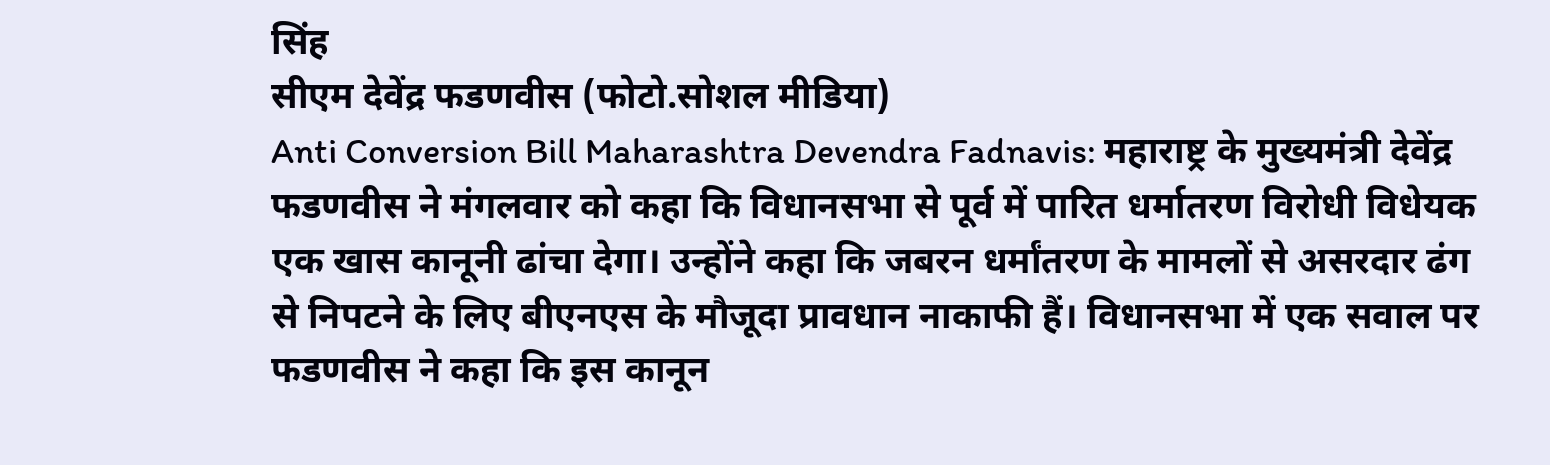सिंह
सीएम देवेंद्र फडणवीस (फोटो.सोशल मीडिया)
Anti Conversion Bill Maharashtra Devendra Fadnavis: महाराष्ट्र के मुख्यमंत्री देवेंद्र फडणवीस ने मंगलवार को कहा कि विधानसभा से पूर्व में पारित धर्मातरण विरोधी विधेयक एक खास कानूनी ढांचा देगा। उन्होंने कहा कि जबरन धर्मांतरण के मामलों से असरदार ढंग से निपटने के लिए बीएनएस के मौजूदा प्रावधान नाकाफी हैं। विधानसभा में एक सवाल पर फडणवीस ने कहा कि इस कानून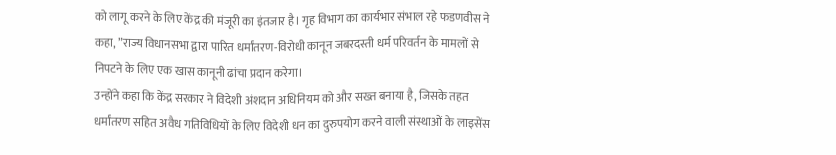को लागू करने के लिए केंद्र की मंजूरी का इंतजार है। गृह विभाग का कार्यभार संभाल रहे फडणवीस ने कहा, ”राज्य विधानसभा द्वारा पारित धर्मांतरण-विरोधी कानून जबरदस्ती धर्म परिवर्तन के मामलों से निपटने के लिए एक खास कानूनी ढांचा प्रदान करेगा।
उन्होंने कहा कि केंद्र सरकार ने विदेशी अंशदान अधिनियम को और सख्त बनाया है, जिसके तहत धर्मांतरण सहित अवैध गतिविधियों के लिए विदेशी धन का दुरुपयोग करने वाली संस्थाओं के लाइसेंस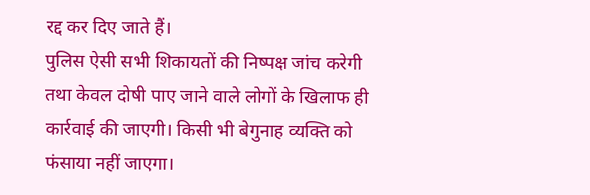रद्द कर दिए जाते हैं।
पुलिस ऐसी सभी शिकायतों की निष्पक्ष जांच करेगी तथा केवल दोषी पाए जाने वाले लोगों के खिलाफ ही कार्रवाई की जाएगी। किसी भी बेगुनाह व्यक्ति को फंसाया नहीं जाएगा।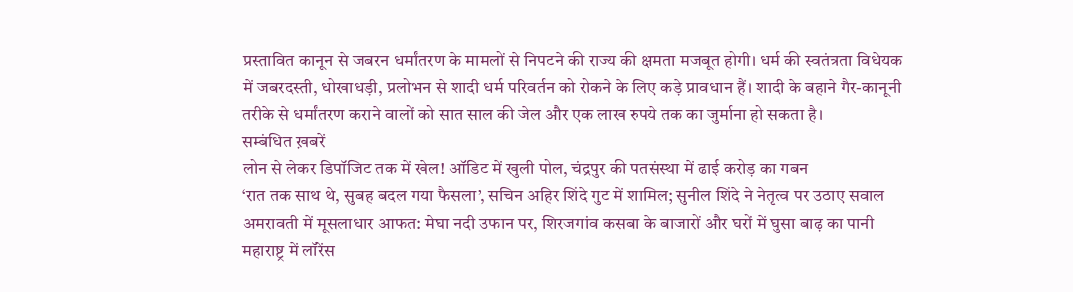प्रस्तावित कानून से जबरन धर्मांतरण के मामलों से निपटने की राज्य की क्षमता मजबूत होगी। धर्म की स्वतंत्रता विधेयक में जबरदस्ती, धोखाधड़ी, प्रलोभन से शादी धर्म परिवर्तन को रोकने के लिए कड़े प्रावधान हैं। शादी के बहाने गैर-कानूनी तरीके से धर्मांतरण कराने वालों को सात साल की जेल और एक लाख रुपये तक का जुर्माना हो सकता है।
सम्बंधित ख़बरें
लोन से लेकर डिपॉजिट तक में खेल! ऑडिट में खुली पोल, चंद्रपुर की पतसंस्था में ढाई करोड़ का गबन
‘रात तक साथ थे, सुबह बदल गया फैसला’, सचिन अहिर शिंदे गुट में शामिल; सुनील शिंदे ने नेतृत्व पर उठाए सवाल
अमरावती में मूसलाधार आफत: मेघा नदी उफान पर, शिरजगांव कसबा के बाजारों और घरों में घुसा बाढ़ का पानी
महाराष्ट्र में लॉरेंस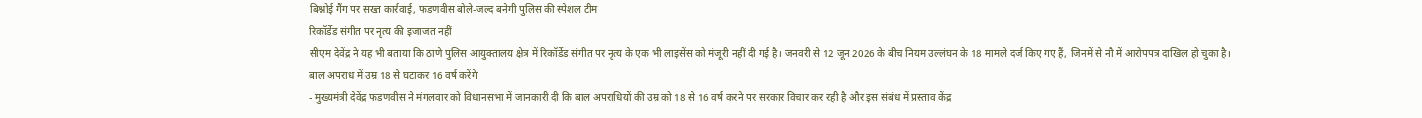बिश्नोई गैंग पर सख्त कार्रवाई, फडणवीस बोले-जल्द बनेगी पुलिस की स्पेशल टीम
रिकॉर्डेड संगीत पर नृत्य की इजाजत नहीं
सीएम देवेंद्र ने यह भी बताया कि ठाणे पुलिस आयुक्तालय क्षेत्र में रिकॉर्डेड संगीत पर नृत्य के एक भी लाइसेंस को मंजूरी नहीं दी गई है। जनवरी से 12 जून 2026 के बीच नियम उल्लंघन के 18 मामले दर्ज किए गए हैं, जिनमें से नौ में आरोपपत्र दाखिल हो चुका है।
बाल अपराध में उम्र 18 से घटाकर 16 वर्ष करेंगे
- मुख्यमंत्री देवेंद्र फडणवीस ने मंगलवार को विधानसभा में जानकारी दी कि बाल अपराधियों की उम्र को 18 से 16 वर्ष करने पर सरकार विचार कर रही है और इस संबंध में प्रस्ताव केंद्र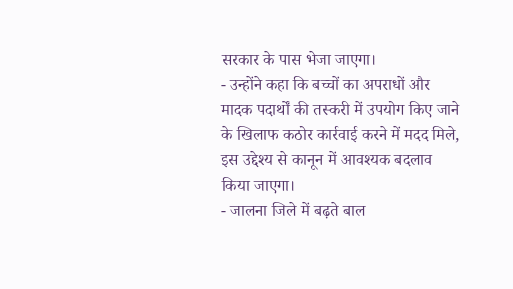सरकार के पास भेजा जाएगा।
- उन्होंने कहा कि बच्चों का अपराधों और मादक पदार्थों की तस्करी में उपयोग किए जाने के खिलाफ कठोर कार्रवाई करने में मदद मिले, इस उद्देश्य से कानून में आवश्यक बदलाव किया जाएगा।
- जालना जिले में बढ़ते बाल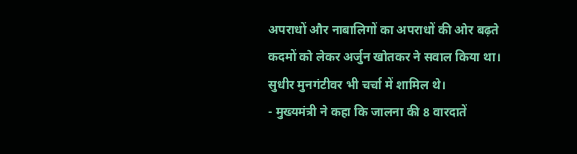अपराधों और नाबालिगों का अपराधों की ओर बढ़ते कदमों को लेकर अर्जुन खोतकर ने सवाल किया था। सुधीर मुनगंटीवर भी चर्चा में शामिल थे।
- मुख्यमंत्री ने कहा कि जालना की 8 वारदातें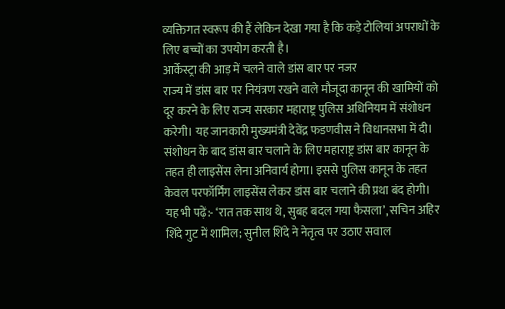व्यक्तिगत स्वरूप की हैं लेकिन देखा गया है कि कड़े टोलियां अपराधों के लिए बच्चों का उपयोग करती है।
आर्केस्ट्रा की आड़ में चलने वाले डांस बार पर नजर
राज्य में डांस बार पर नियंत्रण रखने वाले मौजूदा कानून की खामियों को दूर करने के लिए राज्य सरकार महाराष्ट्र पुलिस अधिनियम में संशोधन करेगी। यह जानकारी मुख्यमंत्री देवेंद्र फडणवीस ने विधानसभा में दी। संशोधन के बाद डांस बार चलाने के लिए महाराष्ट्र डांस बार कानून के तहत ही लाइसेंस लेना अनिवार्य होगा। इससे पुलिस कानून के तहत केवल परफॉर्मिंग लाइसेंस लेकर डांस बार चलाने की प्रथा बंद होगी।
यह भी पढ़ें:- ‘रात तक साथ थे, सुबह बदल गया फैसला’, सचिन अहिर शिंदे गुट में शामिल; सुनील शिंदे ने नेतृत्व पर उठाए सवाल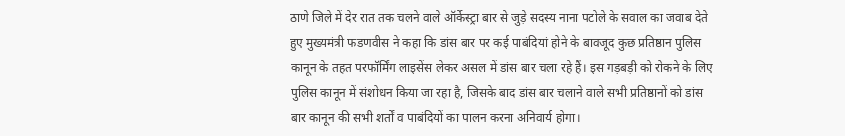ठाणे जिले में देर रात तक चलने वाले ऑर्केस्ट्रा बार से जुड़े सदस्य नाना पटोले के सवाल का जवाब देते हुए मुख्यमंत्री फडणवीस ने कहा कि डांस बार पर कई पाबंदियां होने के बावजूद कुछ प्रतिष्ठान पुलिस कानून के तहत परफॉर्मिंग लाइसेंस लेकर असल में डांस बार चला रहे हैं। इस गड़बड़ी को रोकने के लिए पुलिस कानून में संशोधन किया जा रहा है, जिसके बाद डांस बार चलाने वाले सभी प्रतिष्ठानों को डांस बार कानून की सभी शर्तों व पाबंदियों का पालन करना अनिवार्य होगा।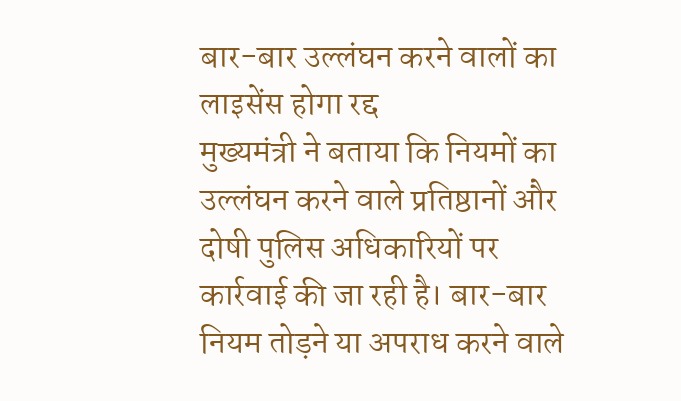बार-बार उल्लंघन करने वालों का लाइसेंस होगा रद्द
मुख्यमंत्री ने बताया कि नियमों का उल्लंघन करने वाले प्रतिष्ठानों और दोषी पुलिस अधिकारियों पर कार्रवाई की जा रही है। बार-बार नियम तोड़ने या अपराध करने वाले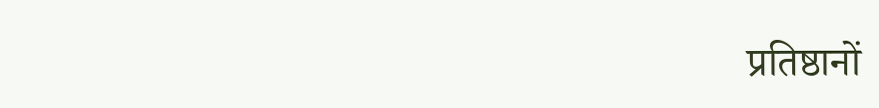प्रतिष्ठानों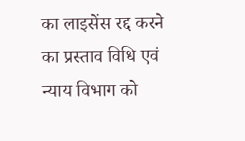का लाइसेंस रद्द करने का प्रस्ताव विधि एवं न्याय विभाग को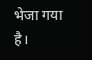भेजा गया है।